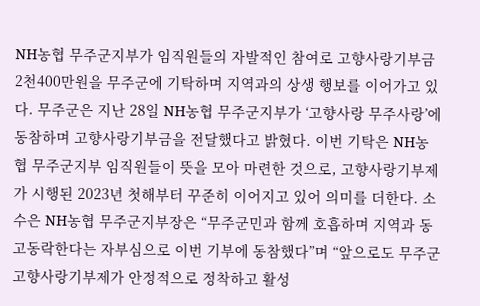NH농협 무주군지부가 임직원들의 자발적인 참여로 고향사랑기부금 2천400만원을 무주군에 기탁하며 지역과의 상생 행보를 이어가고 있다. 무주군은 지난 28일 NH농협 무주군지부가 ‘고향사랑 무주사랑’에 동참하며 고향사랑기부금을 전달했다고 밝혔다. 이번 기탁은 NH농협 무주군지부 임직원들이 뜻을 모아 마련한 것으로, 고향사랑기부제가 시행된 2023년 첫해부터 꾸준히 이어지고 있어 의미를 더한다. 소수은 NH농협 무주군지부장은 “무주군민과 함께 호흡하며 지역과 동고동락한다는 자부심으로 이번 기부에 동참했다”며 “앞으로도 무주군 고향사랑기부제가 안정적으로 정착하고 활성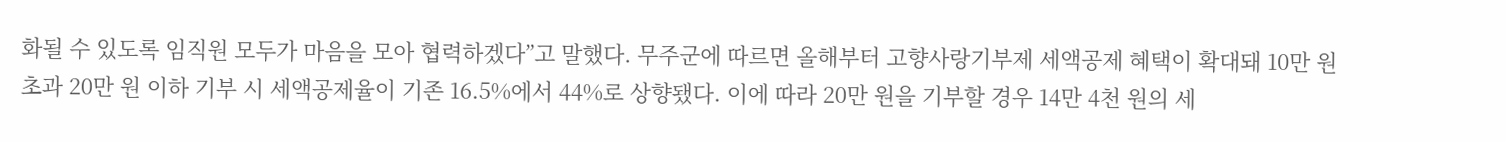화될 수 있도록 임직원 모두가 마음을 모아 협력하겠다”고 말했다. 무주군에 따르면 올해부터 고향사랑기부제 세액공제 혜택이 확대돼 10만 원 초과 20만 원 이하 기부 시 세액공제율이 기존 16.5%에서 44%로 상향됐다. 이에 따라 20만 원을 기부할 경우 14만 4천 원의 세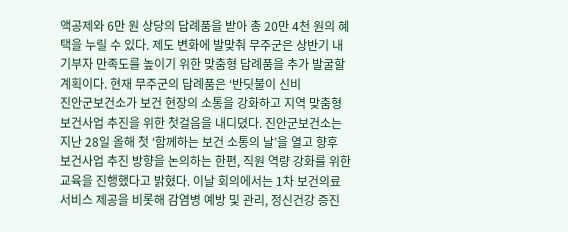액공제와 6만 원 상당의 답례품을 받아 총 20만 4천 원의 혜택을 누릴 수 있다. 제도 변화에 발맞춰 무주군은 상반기 내 기부자 만족도를 높이기 위한 맞춤형 답례품을 추가 발굴할 계획이다. 현재 무주군의 답례품은 ‘반딧불이 신비
진안군보건소가 보건 현장의 소통을 강화하고 지역 맞춤형 보건사업 추진을 위한 첫걸음을 내디뎠다. 진안군보건소는 지난 28일 올해 첫 ‘함께하는 보건 소통의 날’을 열고 향후 보건사업 추진 방향을 논의하는 한편, 직원 역량 강화를 위한 교육을 진행했다고 밝혔다. 이날 회의에서는 1차 보건의료 서비스 제공을 비롯해 감염병 예방 및 관리, 정신건강 증진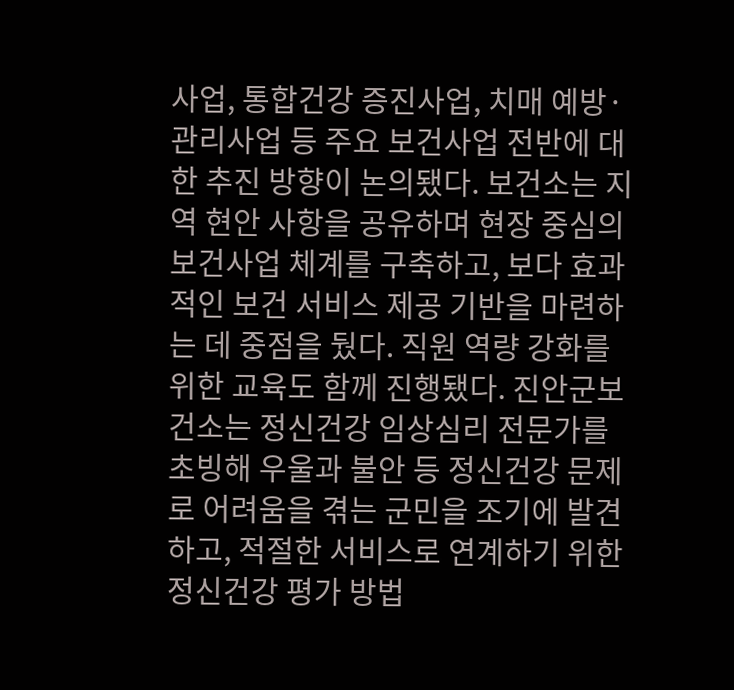사업, 통합건강 증진사업, 치매 예방·관리사업 등 주요 보건사업 전반에 대한 추진 방향이 논의됐다. 보건소는 지역 현안 사항을 공유하며 현장 중심의 보건사업 체계를 구축하고, 보다 효과적인 보건 서비스 제공 기반을 마련하는 데 중점을 뒀다. 직원 역량 강화를 위한 교육도 함께 진행됐다. 진안군보건소는 정신건강 임상심리 전문가를 초빙해 우울과 불안 등 정신건강 문제로 어려움을 겪는 군민을 조기에 발견하고, 적절한 서비스로 연계하기 위한 정신건강 평가 방법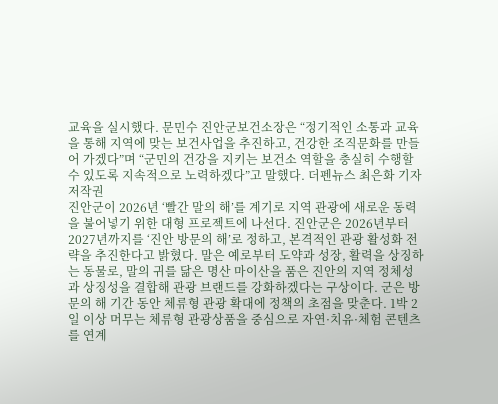교육을 실시했다. 문민수 진안군보건소장은 “정기적인 소통과 교육을 통해 지역에 맞는 보건사업을 추진하고, 건강한 조직문화를 만들어 가겠다”며 “군민의 건강을 지키는 보건소 역할을 충실히 수행할 수 있도록 지속적으로 노력하겠다”고 말했다. 더펜뉴스 최은화 기자 저작권
진안군이 2026년 ‘빨간 말의 해’를 계기로 지역 관광에 새로운 동력을 불어넣기 위한 대형 프로젝트에 나선다. 진안군은 2026년부터 2027년까지를 ‘진안 방문의 해’로 정하고, 본격적인 관광 활성화 전략을 추진한다고 밝혔다. 말은 예로부터 도약과 성장, 활력을 상징하는 동물로, 말의 귀를 닮은 명산 마이산을 품은 진안의 지역 정체성과 상징성을 결합해 관광 브랜드를 강화하겠다는 구상이다. 군은 방문의 해 기간 동안 체류형 관광 확대에 정책의 초점을 맞춘다. 1박 2일 이상 머무는 체류형 관광상품을 중심으로 자연·치유·체험 콘텐츠를 연계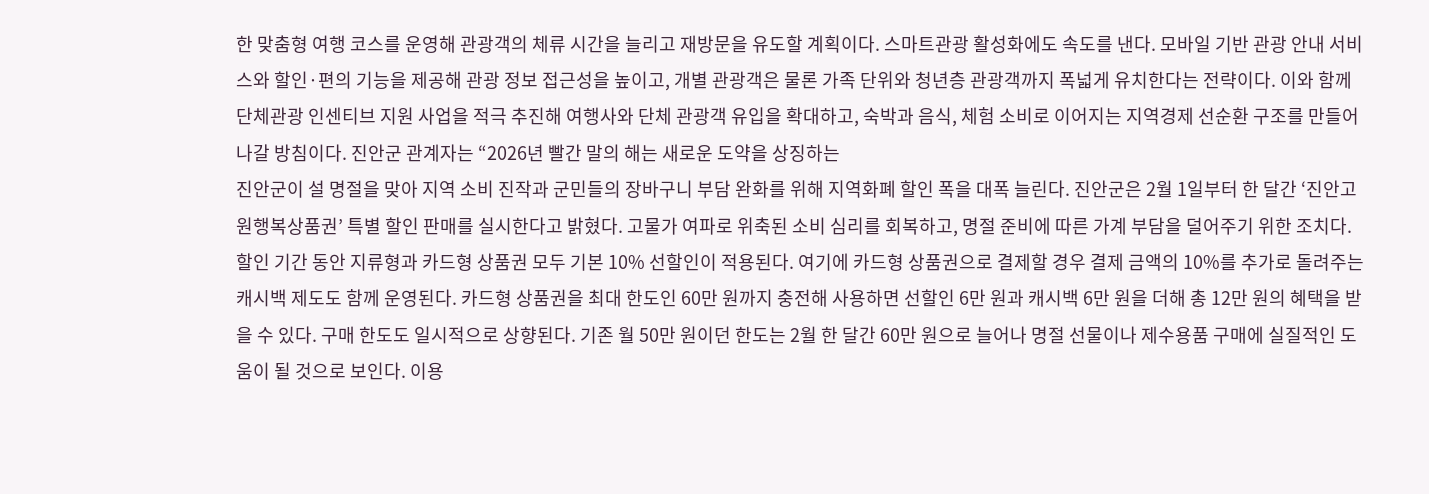한 맞춤형 여행 코스를 운영해 관광객의 체류 시간을 늘리고 재방문을 유도할 계획이다. 스마트관광 활성화에도 속도를 낸다. 모바일 기반 관광 안내 서비스와 할인·편의 기능을 제공해 관광 정보 접근성을 높이고, 개별 관광객은 물론 가족 단위와 청년층 관광객까지 폭넓게 유치한다는 전략이다. 이와 함께 단체관광 인센티브 지원 사업을 적극 추진해 여행사와 단체 관광객 유입을 확대하고, 숙박과 음식, 체험 소비로 이어지는 지역경제 선순환 구조를 만들어 나갈 방침이다. 진안군 관계자는 “2026년 빨간 말의 해는 새로운 도약을 상징하는
진안군이 설 명절을 맞아 지역 소비 진작과 군민들의 장바구니 부담 완화를 위해 지역화폐 할인 폭을 대폭 늘린다. 진안군은 2월 1일부터 한 달간 ‘진안고원행복상품권’ 특별 할인 판매를 실시한다고 밝혔다. 고물가 여파로 위축된 소비 심리를 회복하고, 명절 준비에 따른 가계 부담을 덜어주기 위한 조치다. 할인 기간 동안 지류형과 카드형 상품권 모두 기본 10% 선할인이 적용된다. 여기에 카드형 상품권으로 결제할 경우 결제 금액의 10%를 추가로 돌려주는 캐시백 제도도 함께 운영된다. 카드형 상품권을 최대 한도인 60만 원까지 충전해 사용하면 선할인 6만 원과 캐시백 6만 원을 더해 총 12만 원의 혜택을 받을 수 있다. 구매 한도도 일시적으로 상향된다. 기존 월 50만 원이던 한도는 2월 한 달간 60만 원으로 늘어나 명절 선물이나 제수용품 구매에 실질적인 도움이 될 것으로 보인다. 이용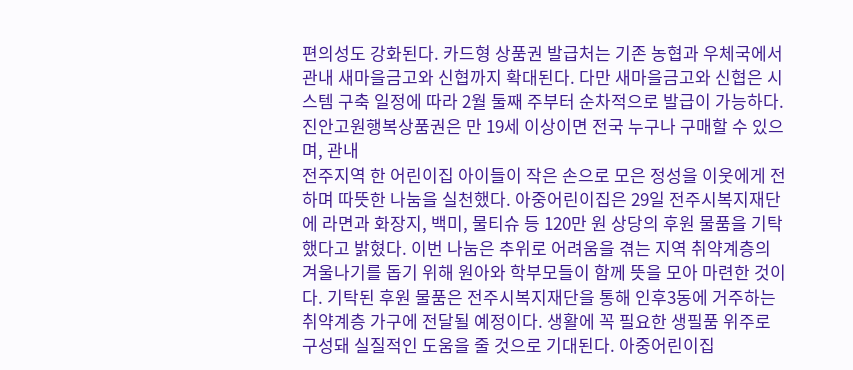편의성도 강화된다. 카드형 상품권 발급처는 기존 농협과 우체국에서 관내 새마을금고와 신협까지 확대된다. 다만 새마을금고와 신협은 시스템 구축 일정에 따라 2월 둘째 주부터 순차적으로 발급이 가능하다. 진안고원행복상품권은 만 19세 이상이면 전국 누구나 구매할 수 있으며, 관내
전주지역 한 어린이집 아이들이 작은 손으로 모은 정성을 이웃에게 전하며 따뜻한 나눔을 실천했다. 아중어린이집은 29일 전주시복지재단에 라면과 화장지, 백미, 물티슈 등 120만 원 상당의 후원 물품을 기탁했다고 밝혔다. 이번 나눔은 추위로 어려움을 겪는 지역 취약계층의 겨울나기를 돕기 위해 원아와 학부모들이 함께 뜻을 모아 마련한 것이다. 기탁된 후원 물품은 전주시복지재단을 통해 인후3동에 거주하는 취약계층 가구에 전달될 예정이다. 생활에 꼭 필요한 생필품 위주로 구성돼 실질적인 도움을 줄 것으로 기대된다. 아중어린이집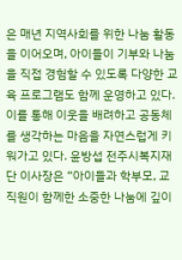은 매년 지역사회를 위한 나눔 활동을 이어오며, 아이들이 기부와 나눔을 직접 경험할 수 있도록 다양한 교육 프로그램도 함께 운영하고 있다. 이를 통해 이웃을 배려하고 공동체를 생각하는 마음을 자연스럽게 키워가고 있다. 윤방섭 전주시복지재단 이사장은 “아이들과 학부모, 교직원이 함께한 소중한 나눔에 깊이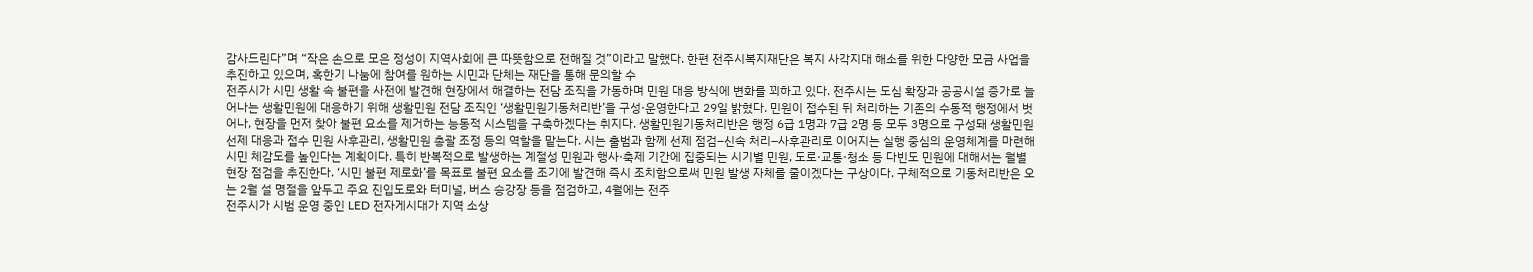감사드린다”며 “작은 손으로 모은 정성이 지역사회에 큰 따뜻함으로 전해질 것”이라고 말했다. 한편 전주시복지재단은 복지 사각지대 해소를 위한 다양한 모금 사업을 추진하고 있으며, 혹한기 나눔에 참여를 원하는 시민과 단체는 재단을 통해 문의할 수
전주시가 시민 생활 속 불편을 사전에 발견해 현장에서 해결하는 전담 조직을 가동하며 민원 대응 방식에 변화를 꾀하고 있다. 전주시는 도심 확장과 공공시설 증가로 늘어나는 생활민원에 대응하기 위해 생활민원 전담 조직인 ‘생활민원기동처리반’을 구성·운영한다고 29일 밝혔다. 민원이 접수된 뒤 처리하는 기존의 수동적 행정에서 벗어나, 현장을 먼저 찾아 불편 요소를 제거하는 능동적 시스템을 구축하겠다는 취지다. 생활민원기동처리반은 행정 6급 1명과 7급 2명 등 모두 3명으로 구성돼 생활민원 선제 대응과 접수 민원 사후관리, 생활민원 총괄 조정 등의 역할을 맡는다. 시는 출범과 함께 선제 점검–신속 처리–사후관리로 이어지는 실행 중심의 운영체계를 마련해 시민 체감도를 높인다는 계획이다. 특히 반복적으로 발생하는 계절성 민원과 행사·축제 기간에 집중되는 시기별 민원, 도로·교통·청소 등 다빈도 민원에 대해서는 월별 현장 점검을 추진한다. ‘시민 불편 제로화’를 목표로 불편 요소를 조기에 발견해 즉시 조치함으로써 민원 발생 자체를 줄이겠다는 구상이다. 구체적으로 기동처리반은 오는 2월 설 명절을 앞두고 주요 진입도로와 터미널, 버스 승강장 등을 점검하고, 4월에는 전주
전주시가 시범 운영 중인 LED 전자게시대가 지역 소상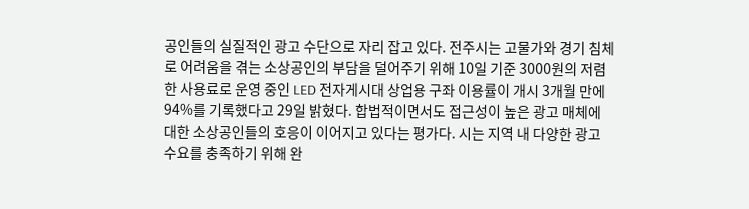공인들의 실질적인 광고 수단으로 자리 잡고 있다. 전주시는 고물가와 경기 침체로 어려움을 겪는 소상공인의 부담을 덜어주기 위해 10일 기준 3000원의 저렴한 사용료로 운영 중인 LED 전자게시대 상업용 구좌 이용률이 개시 3개월 만에 94%를 기록했다고 29일 밝혔다. 합법적이면서도 접근성이 높은 광고 매체에 대한 소상공인들의 호응이 이어지고 있다는 평가다. 시는 지역 내 다양한 광고 수요를 충족하기 위해 완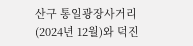산구 통일광장사거리(2024년 12월)와 덕진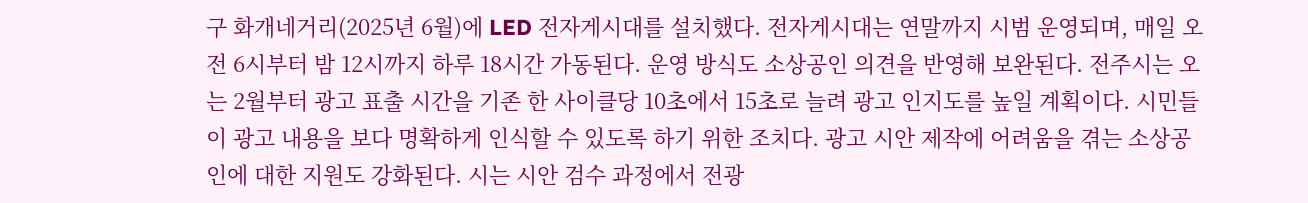구 화개네거리(2025년 6월)에 LED 전자게시대를 설치했다. 전자게시대는 연말까지 시범 운영되며, 매일 오전 6시부터 밤 12시까지 하루 18시간 가동된다. 운영 방식도 소상공인 의견을 반영해 보완된다. 전주시는 오는 2월부터 광고 표출 시간을 기존 한 사이클당 10초에서 15초로 늘려 광고 인지도를 높일 계획이다. 시민들이 광고 내용을 보다 명확하게 인식할 수 있도록 하기 위한 조치다. 광고 시안 제작에 어려움을 겪는 소상공인에 대한 지원도 강화된다. 시는 시안 검수 과정에서 전광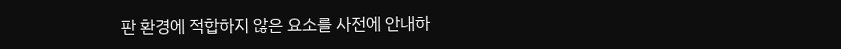판 환경에 적합하지 않은 요소를 사전에 안내하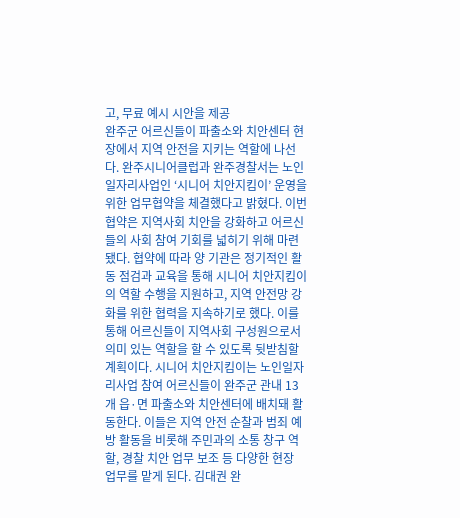고, 무료 예시 시안을 제공
완주군 어르신들이 파출소와 치안센터 현장에서 지역 안전을 지키는 역할에 나선다. 완주시니어클럽과 완주경찰서는 노인일자리사업인 ‘시니어 치안지킴이’ 운영을 위한 업무협약을 체결했다고 밝혔다. 이번 협약은 지역사회 치안을 강화하고 어르신들의 사회 참여 기회를 넓히기 위해 마련됐다. 협약에 따라 양 기관은 정기적인 활동 점검과 교육을 통해 시니어 치안지킴이의 역할 수행을 지원하고, 지역 안전망 강화를 위한 협력을 지속하기로 했다. 이를 통해 어르신들이 지역사회 구성원으로서 의미 있는 역할을 할 수 있도록 뒷받침할 계획이다. 시니어 치안지킴이는 노인일자리사업 참여 어르신들이 완주군 관내 13개 읍·면 파출소와 치안센터에 배치돼 활동한다. 이들은 지역 안전 순찰과 범죄 예방 활동을 비롯해 주민과의 소통 창구 역할, 경찰 치안 업무 보조 등 다양한 현장 업무를 맡게 된다. 김대권 완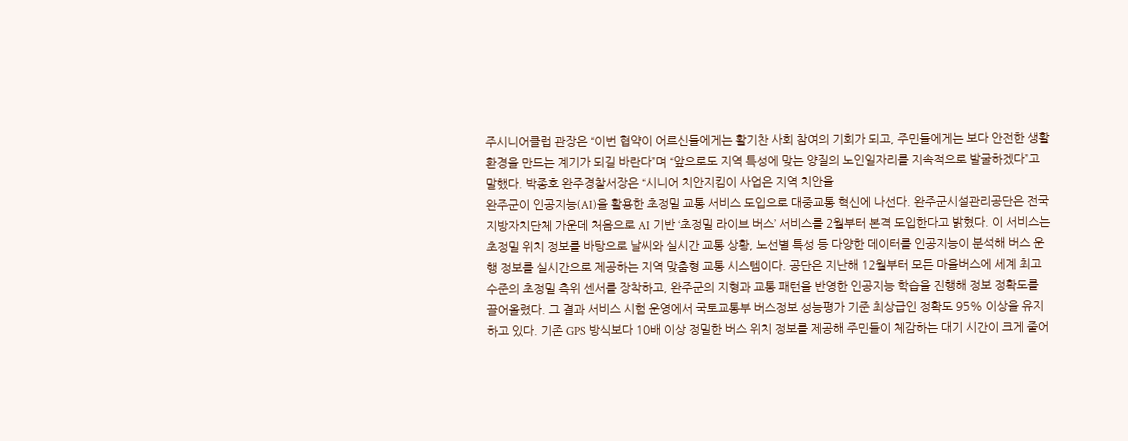주시니어클럽 관장은 “이번 협약이 어르신들에게는 활기찬 사회 참여의 기회가 되고, 주민들에게는 보다 안전한 생활 환경을 만드는 계기가 되길 바란다”며 “앞으로도 지역 특성에 맞는 양질의 노인일자리를 지속적으로 발굴하겠다”고 말했다. 박종호 완주경찰서장은 “시니어 치안지킴이 사업은 지역 치안을
완주군이 인공지능(AI)을 활용한 초정밀 교통 서비스 도입으로 대중교통 혁신에 나선다. 완주군시설관리공단은 전국 지방자치단체 가운데 처음으로 AI 기반 ‘초정밀 라이브 버스’ 서비스를 2월부터 본격 도입한다고 밝혔다. 이 서비스는 초정밀 위치 정보를 바탕으로 날씨와 실시간 교통 상황, 노선별 특성 등 다양한 데이터를 인공지능이 분석해 버스 운행 정보를 실시간으로 제공하는 지역 맞춤형 교통 시스템이다. 공단은 지난해 12월부터 모든 마을버스에 세계 최고 수준의 초정밀 측위 센서를 장착하고, 완주군의 지형과 교통 패턴을 반영한 인공지능 학습을 진행해 정보 정확도를 끌어올렸다. 그 결과 서비스 시험 운영에서 국토교통부 버스정보 성능평가 기준 최상급인 정확도 95% 이상을 유지하고 있다. 기존 GPS 방식보다 10배 이상 정밀한 버스 위치 정보를 제공해 주민들이 체감하는 대기 시간이 크게 줄어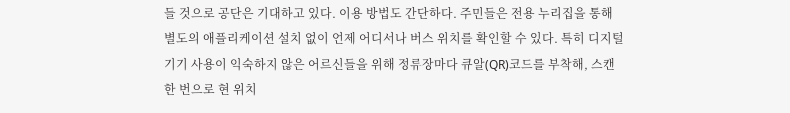들 것으로 공단은 기대하고 있다. 이용 방법도 간단하다. 주민들은 전용 누리집을 통해 별도의 애플리케이션 설치 없이 언제 어디서나 버스 위치를 확인할 수 있다. 특히 디지털 기기 사용이 익숙하지 않은 어르신들을 위해 정류장마다 큐알(QR)코드를 부착해, 스캔 한 번으로 현 위치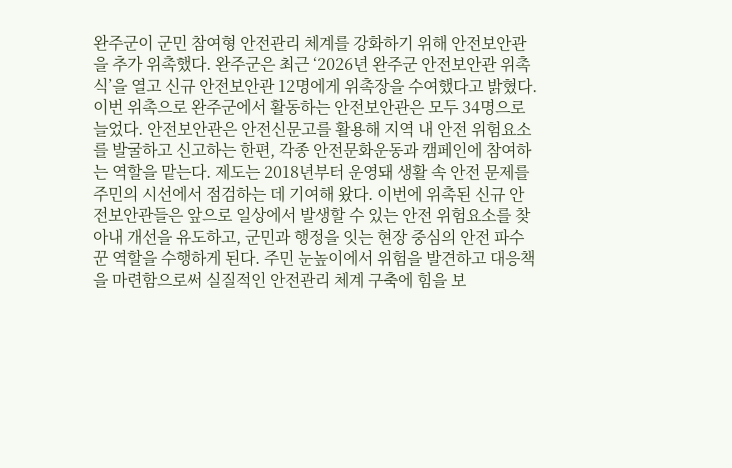완주군이 군민 참여형 안전관리 체계를 강화하기 위해 안전보안관을 추가 위촉했다. 완주군은 최근 ‘2026년 완주군 안전보안관 위촉식’을 열고 신규 안전보안관 12명에게 위촉장을 수여했다고 밝혔다. 이번 위촉으로 완주군에서 활동하는 안전보안관은 모두 34명으로 늘었다. 안전보안관은 안전신문고를 활용해 지역 내 안전 위험요소를 발굴하고 신고하는 한편, 각종 안전문화운동과 캠페인에 참여하는 역할을 맡는다. 제도는 2018년부터 운영돼 생활 속 안전 문제를 주민의 시선에서 점검하는 데 기여해 왔다. 이번에 위촉된 신규 안전보안관들은 앞으로 일상에서 발생할 수 있는 안전 위험요소를 찾아내 개선을 유도하고, 군민과 행정을 잇는 현장 중심의 안전 파수꾼 역할을 수행하게 된다. 주민 눈높이에서 위험을 발견하고 대응책을 마련함으로써 실질적인 안전관리 체계 구축에 힘을 보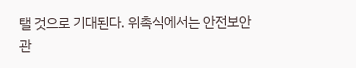탤 것으로 기대된다. 위촉식에서는 안전보안관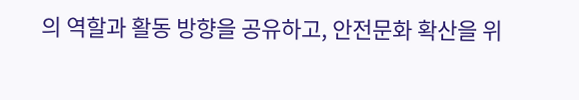의 역할과 활동 방향을 공유하고, 안전문화 확산을 위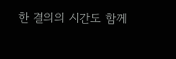한 결의의 시간도 함께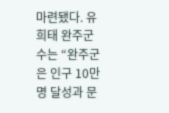마련됐다. 유희태 완주군수는 “완주군은 인구 10만 명 달성과 문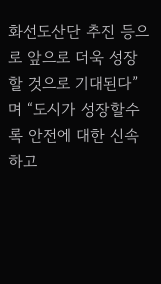화선도산단 추진 등으로 앞으로 더욱 성장할 것으로 기대된다”며 “도시가 성장할수록 안전에 대한 신속하고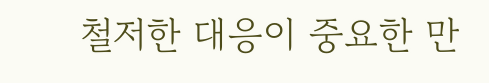철저한 대응이 중요한 만